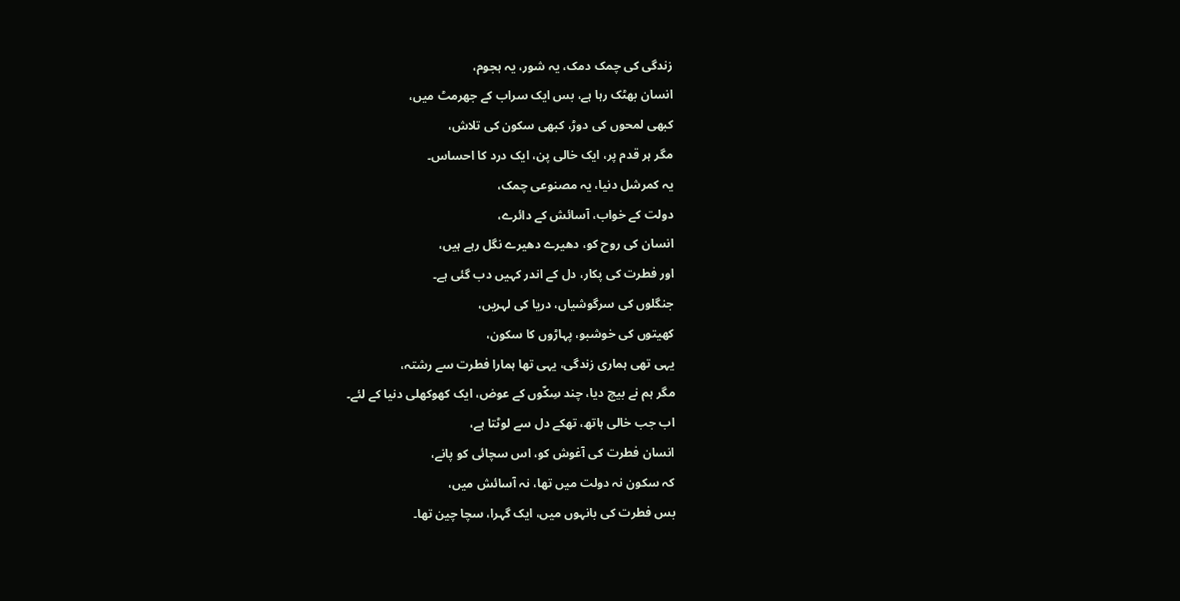زندگی کی چمک دمک، یہ شور، یہ ہجوم،
انسان بھٹک رہا ہے، بس ایک سراب کے جھرمٹ میں،
کبھی لمحوں کی دوڑ، کبھی سکون کی تلاش،
مگر ہر قدم پر، ایک خالی پن، ایک درد کا احساس۔
یہ کمرشل دنیا، یہ مصنوعی چمک،
دولت کے خواب، آسائش کے دائرے،
انسان کی روح کو، دھیرے دھیرے نگل رہے ہیں،
اور فطرت کی پکار، دل کے اندر کہیں دب گئی ہے۔
جنگلوں کی سرگوشیاں، دریا کی لہریں،
کھیتوں کی خوشبو، پہاڑوں کا سکون،
یہی تھی ہماری زندگی، یہی تھا ہمارا فطرت سے رشتہ،
مگر ہم نے بیچ دیا، چند سِکّوں کے عوض، ایک کھوکھلی دنیا کے لئے۔
اب جب خالی ہاتھ، تھکے دل سے لوٹتا ہے،
انسان فطرت کی آغوش کو، اس سچائی کو پانے،
کہ سکون نہ دولت میں تھا، نہ آسائش میں،
بس فطرت کی بانہوں میں، ایک گہرا، سچا چین تھا۔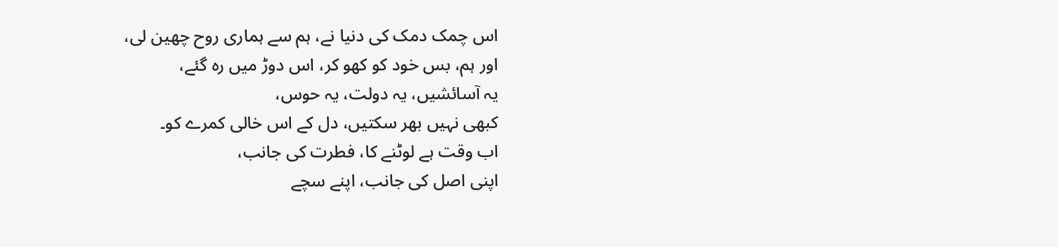اس چمک دمک کی دنیا نے، ہم سے ہماری روح چھین لی،
اور ہم، بس خود کو کھو کر، اس دوڑ میں رہ گئے،
یہ آسائشیں، یہ دولت، یہ حوس،
کبھی نہیں بھر سکتیں، دل کے اس خالی کمرے کو۔
اب وقت ہے لوٹنے کا، فطرت کی جانب،
اپنی اصل کی جانب، اپنے سچے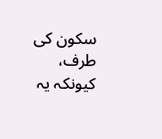سکون کی طرف،
کیونکہ یہ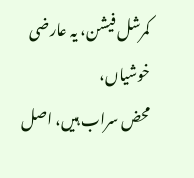کمرشل فیشن، یہ عارضی خوشیاں،
محض سراب ہیں، اصل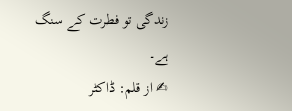زندگی تو فطرت کے سنگ ہے۔
✍ از قلم: ڈاکٹر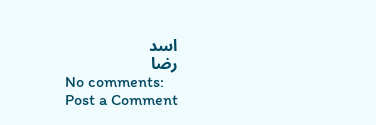اسد
رضا
No comments:
Post a Comment